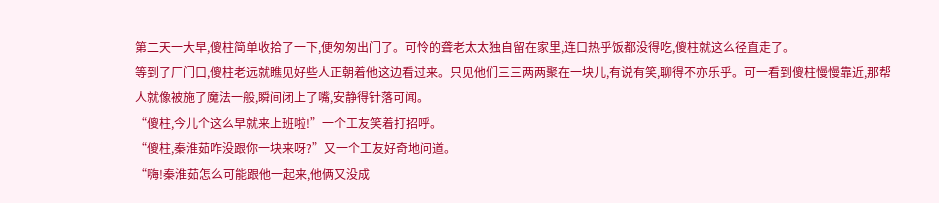第二天一大早,傻柱简单收拾了一下,便匆匆出门了。可怜的聋老太太独自留在家里,连口热乎饭都没得吃,傻柱就这么径直走了。
等到了厂门口,傻柱老远就瞧见好些人正朝着他这边看过来。只见他们三三两两聚在一块儿,有说有笑,聊得不亦乐乎。可一看到傻柱慢慢靠近,那帮人就像被施了魔法一般,瞬间闭上了嘴,安静得针落可闻。
“傻柱,今儿个这么早就来上班啦!”一个工友笑着打招呼。
“傻柱,秦淮茹咋没跟你一块来呀?”又一个工友好奇地问道。
“嗨!秦淮茹怎么可能跟他一起来,他俩又没成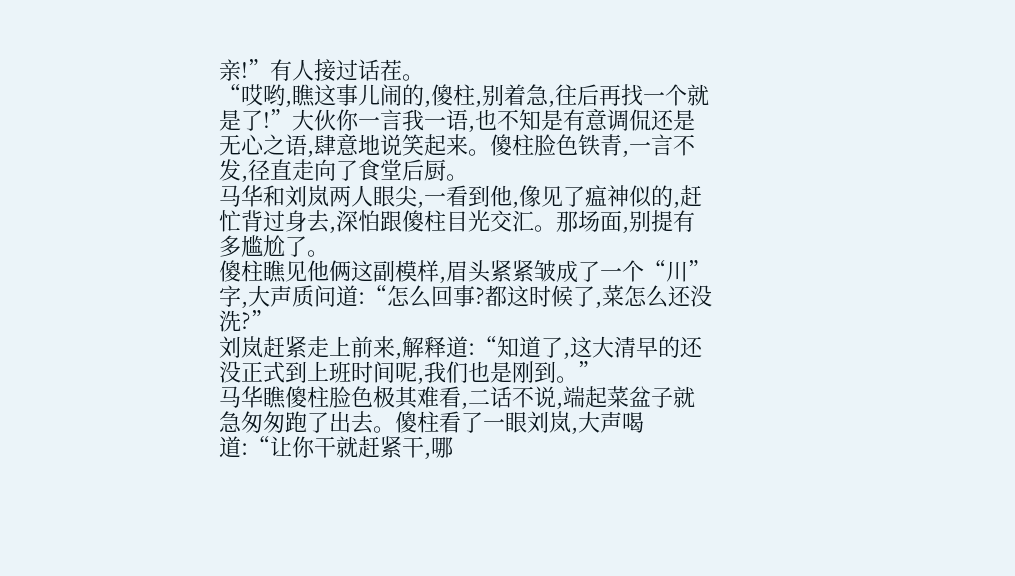亲!”有人接过话茬。
“哎哟,瞧这事儿闹的,傻柱,别着急,往后再找一个就是了!”大伙你一言我一语,也不知是有意调侃还是无心之语,肆意地说笑起来。傻柱脸色铁青,一言不发,径直走向了食堂后厨。
马华和刘岚两人眼尖,一看到他,像见了瘟神似的,赶忙背过身去,深怕跟傻柱目光交汇。那场面,别提有多尴尬了。
傻柱瞧见他俩这副模样,眉头紧紧皱成了一个“川”字,大声质问道:“怎么回事?都这时候了,菜怎么还没洗?”
刘岚赶紧走上前来,解释道:“知道了,这大清早的还没正式到上班时间呢,我们也是刚到。”
马华瞧傻柱脸色极其难看,二话不说,端起菜盆子就急匆匆跑了出去。傻柱看了一眼刘岚,大声喝道:“让你干就赶紧干,哪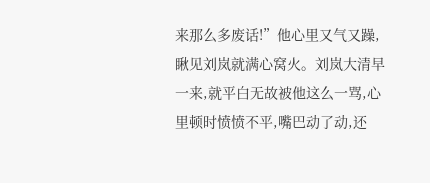来那么多废话!”他心里又气又躁,瞅见刘岚就满心窝火。刘岚大清早一来,就平白无故被他这么一骂,心里顿时愤愤不平,嘴巴动了动,还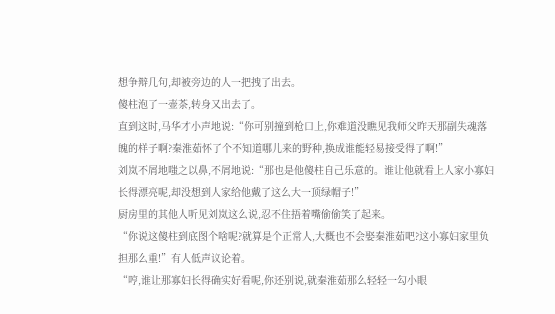想争辩几句,却被旁边的人一把拽了出去。
傻柱泡了一壶茶,转身又出去了。
直到这时,马华才小声地说:“你可别撞到枪口上,你难道没瞧见我师父昨天那副失魂落魄的样子啊?秦淮茹怀了个不知道哪儿来的野种,换成谁能轻易接受得了啊!”
刘岚不屑地嗤之以鼻,不屑地说:“那也是他傻柱自己乐意的。谁让他就看上人家小寡妇长得漂亮呢,却没想到人家给他戴了这么大一顶绿帽子!”
厨房里的其他人听见刘岚这么说,忍不住捂着嘴偷偷笑了起来。
“你说这傻柱到底图个啥呢?就算是个正常人,大概也不会娶秦淮茹吧?这小寡妇家里负担那么重!”有人低声议论着。
“哼,谁让那寡妇长得确实好看呢,你还别说,就秦淮茹那么轻轻一勾小眼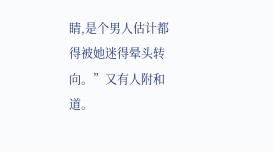睛,是个男人估计都得被她迷得晕头转向。”又有人附和道。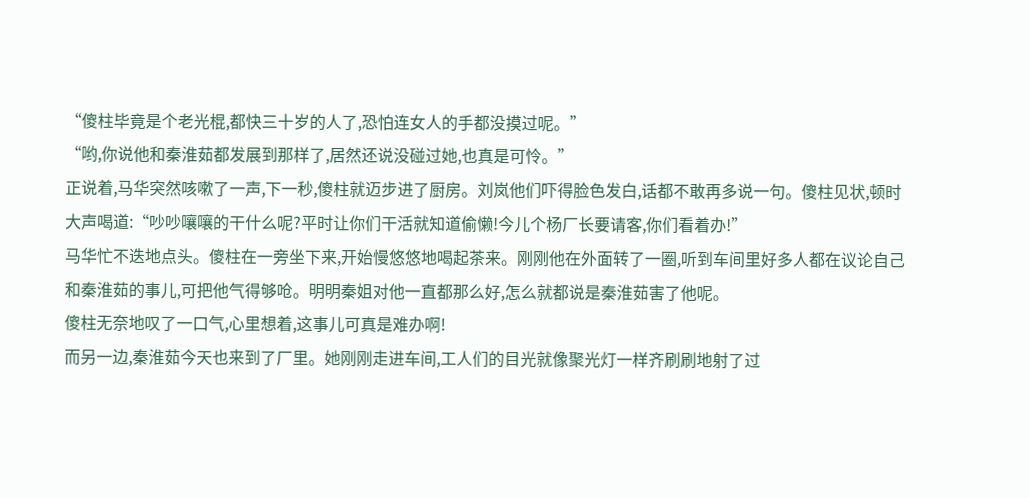“傻柱毕竟是个老光棍,都快三十岁的人了,恐怕连女人的手都没摸过呢。”
“哟,你说他和秦淮茹都发展到那样了,居然还说没碰过她,也真是可怜。”
正说着,马华突然咳嗽了一声,下一秒,傻柱就迈步进了厨房。刘岚他们吓得脸色发白,话都不敢再多说一句。傻柱见状,顿时大声喝道:“吵吵嚷嚷的干什么呢?平时让你们干活就知道偷懒!今儿个杨厂长要请客,你们看着办!”
马华忙不迭地点头。傻柱在一旁坐下来,开始慢悠悠地喝起茶来。刚刚他在外面转了一圈,听到车间里好多人都在议论自己和秦淮茹的事儿,可把他气得够呛。明明秦姐对他一直都那么好,怎么就都说是秦淮茹害了他呢。
傻柱无奈地叹了一口气,心里想着,这事儿可真是难办啊!
而另一边,秦淮茹今天也来到了厂里。她刚刚走进车间,工人们的目光就像聚光灯一样齐刷刷地射了过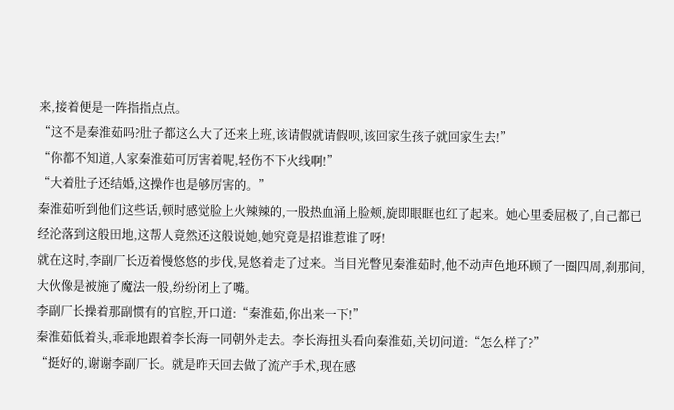来,接着便是一阵指指点点。
“这不是秦淮茹吗?肚子都这么大了还来上班,该请假就请假呗,该回家生孩子就回家生去!”
“你都不知道,人家秦淮茹可厉害着呢,轻伤不下火线啊!”
“大着肚子还结婚,这操作也是够厉害的。”
秦淮茹听到他们这些话,顿时感觉脸上火辣辣的,一股热血涌上脸颊,旋即眼眶也红了起来。她心里委屈极了,自己都已经沦落到这般田地,这帮人竟然还这般说她,她究竟是招谁惹谁了呀!
就在这时,李副厂长迈着慢悠悠的步伐,晃悠着走了过来。当目光瞥见秦淮茹时,他不动声色地环顾了一圈四周,刹那间,大伙像是被施了魔法一般,纷纷闭上了嘴。
李副厂长操着那副惯有的官腔,开口道:“秦淮茹,你出来一下!”
秦淮茹低着头,乖乖地跟着李长海一同朝外走去。李长海扭头看向秦淮茹,关切问道:“怎么样了?”
“挺好的,谢谢李副厂长。就是昨天回去做了流产手术,现在感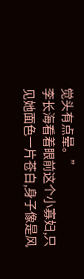觉头有点晕。”
李长海看着眼前这个小寡妇,只见她面色一片苍白,身子像是风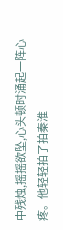中残烛,摇摇欲坠,心头顿时涌起一阵心疼。他轻轻拍了拍秦淮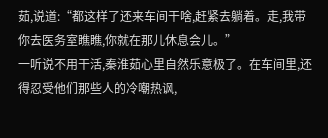茹,说道:“都这样了还来车间干啥,赶紧去躺着。走,我带你去医务室瞧瞧,你就在那儿休息会儿。”
一听说不用干活,秦淮茹心里自然乐意极了。在车间里,还得忍受他们那些人的冷嘲热讽,